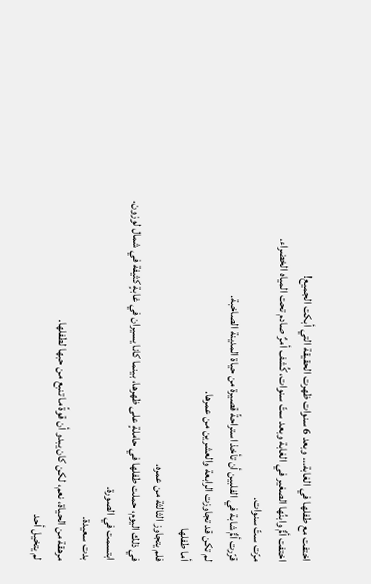اختفت مع طفلها في الغابة… وبعد 6 سنوات ظهرت الحقيقة التي أبكت الجميع!
اختفت أمٌّ وابنُها الصغير في الغابة وبعد ستّ سنوات، كُشف أمرٌ صادم تحت المياه الخضراء.
مرّت ستّ سنوات.
قرّرت أمٌّ شابة في الفلبين أن تأخذ استراحةً قصيرة من حياة المدينة الصاخبة.
لم تكن قد تجاوزت الرابعة والعشرين من عمرها.
أما طفلها
فلم يتجاوز الثالثة من عمره.
في ذلك اليوم، حملت طفلها في حاملةٍ على ظهرها، بينما كانا يسيران في غابةٍ كثيفة في شمال لوزون.
ابتسمت في الصورة.
بدت سعيدة.
مرهقة من الحياة، نعم، لكن كان يبدو أن قوةً ما تنبع من حبها لطفلها.
لم يتخيل أحد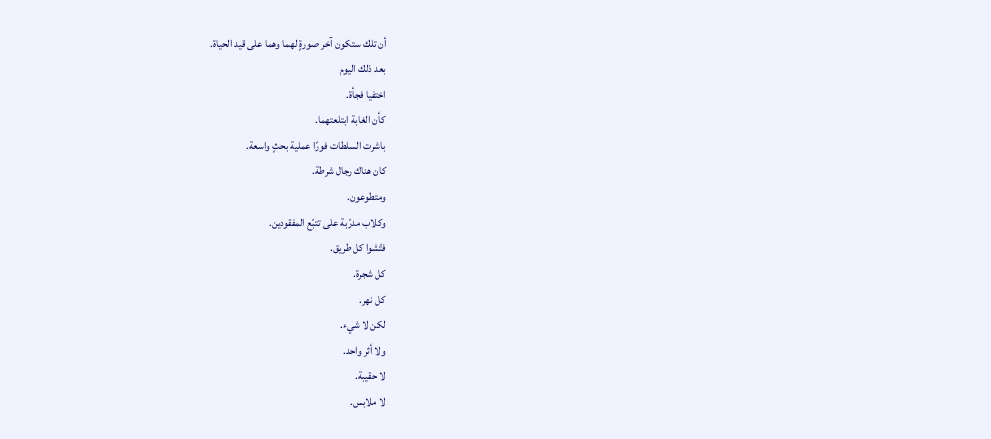أن تلك ستكون آخر صورةٍ لهما وهما على قيد الحياة.
بعد ذلك اليوم
اختفيا فجأة.
كأن الغابة ابتلعتهما.
باشرت السلطات فورًا عملية بحثٍ واسعة.
كان هناك رجال شرطة.
ومتطوعون.
وكلاب مدرّبة على تتبّع المفقودين.
فتّشوا كل طريق.
كل شجرة.
كل نهر.
لكن لا شيء.
ولا أثر واحد.
لا حقيبة.
لا ملابس.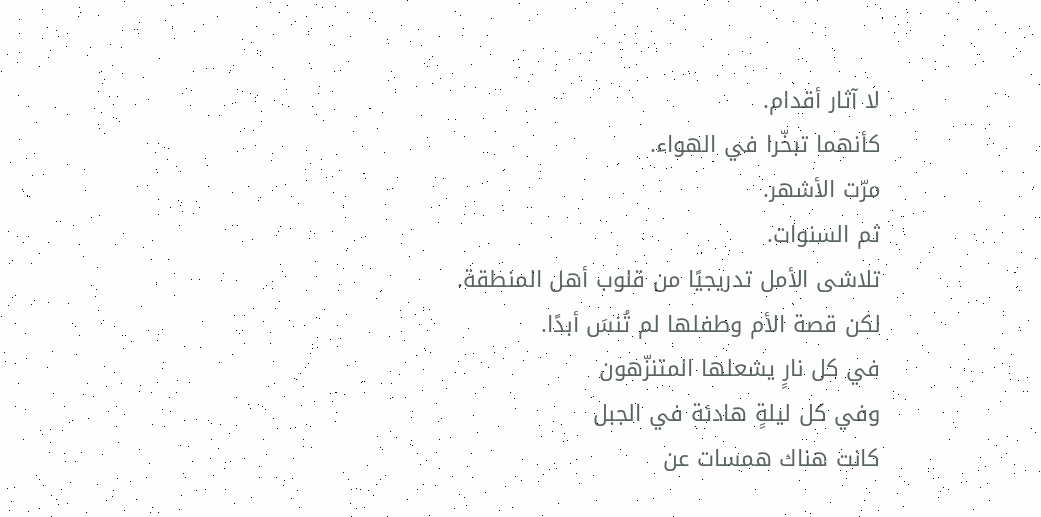لا آثار أقدام.
كأنهما تبخّرا في الهواء.
مرّت الأشهر.
ثم السنوات.
تلاشى الأمل تدريجيًا من قلوب أهل المنطقة.
لكن قصة الأم وطفلها لم تُنسَ أبدًا.
في كل نارٍ يشعلها المتنزّهون
وفي كل ليلةٍ هادئة في الجبل
كانت هناك همسات عن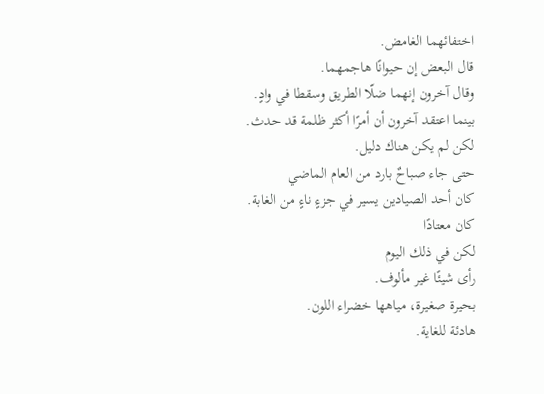اختفائهما الغامض.
قال البعض إن حيوانًا هاجمهما.
وقال آخرون إنهما ضلّا الطريق وسقطا في وادٍ.
بينما اعتقد آخرون أن أمرًا أكثر ظلمة قد حدث.
لكن لم يكن هناك دليل.
حتى جاء صباحٌ بارد من العام الماضي
كان أحد الصيادين يسير في جزءٍ ناءٍ من الغابة.
كان معتادًا
لكن في ذلك اليوم
رأى شيئًا غير مألوف.
بحيرة صغيرة، مياهها خضراء اللون.
هادئة للغاية.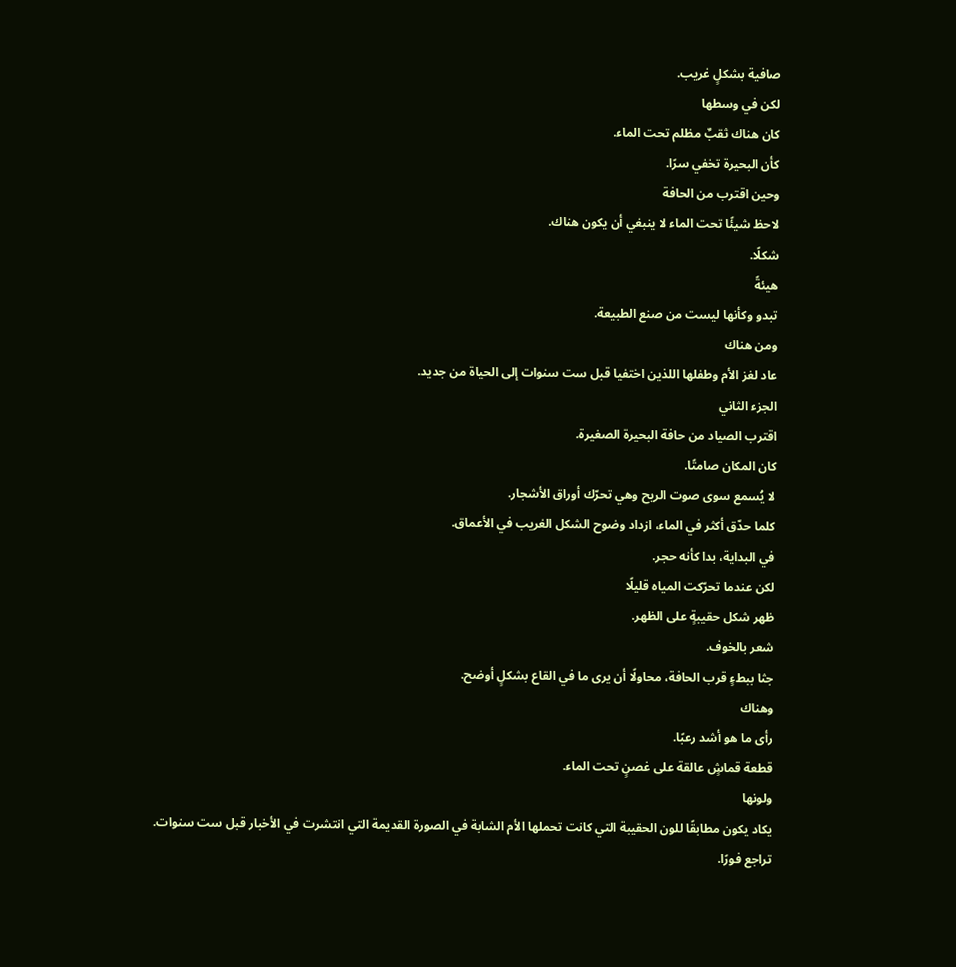صافية بشكلٍ غريب.
لكن في وسطها
كان هناك ثقبٌ مظلم تحت الماء.
كأن البحيرة تخفي سرًا.
وحين اقترب من الحافة
لاحظ شيئًا تحت الماء لا ينبغي أن يكون هناك.
شكلًا.
هيئةً
تبدو وكأنها ليست من صنع الطبيعة.
ومن هناك
عاد لغز الأم وطفلها اللذين اختفيا قبل ست سنوات إلى الحياة من جديد.
الجزء الثاني
اقترب الصياد من حافة البحيرة الصغيرة.
كان المكان صامتًا.
لا يُسمع سوى صوت الريح وهي تحرّك أوراق الأشجار.
كلما حدّق أكثر في الماء، ازداد وضوح الشكل الغريب في الأعماق.
في البداية، بدا كأنه حجر.
لكن عندما تحرّكت المياه قليلًا
ظهر شكل حقيبةٍ على الظهر.
شعر بالخوف.
جثا ببطءٍ قرب الحافة، محاولًا أن يرى ما في القاع بشكلٍ أوضح.
وهناك
رأى ما هو أشد رعبًا.
قطعة قماشٍ عالقة على غصنٍ تحت الماء.
ولونها
يكاد يكون مطابقًا للون الحقيبة التي كانت تحملها الأم الشابة في الصورة القديمة التي انتشرت في الأخبار قبل ست سنوات.
تراجع فورًا.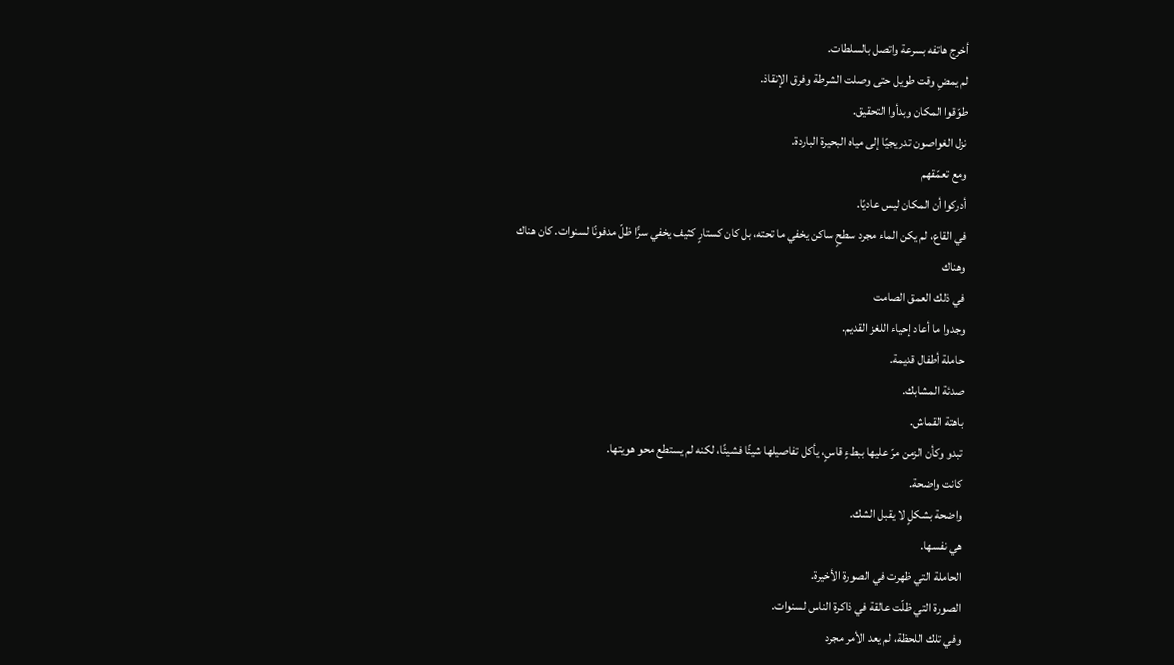أخرج هاتفه بسرعة واتصل بالسلطات.
لم يمضِ وقت طويل حتى وصلت الشرطة وفرق الإنقاذ.
طوّقوا المكان وبدأوا التحقيق.
نزل الغواصون تدريجيًا إلى مياه البحيرة الباردة.
ومع تعمّقهم
أدركوا أن المكان ليس عاديًا.
في القاع، لم يكن الماء مجرد سطحٍ ساكن يخفي ما تحته، بل كان كستارٍ كثيف يخفي سرًّا ظلّ مدفونًا لسنوات. كان هناك
وهناك
في ذلك العمق الصامت
وجدوا ما أعاد إحياء اللغز القديم.
حاملة أطفال قديمة.
صدئة المشابك.
باهتة القماش.
تبدو وكأن الزمن مرّ عليها ببطءٍ قاسٍ، يأكل تفاصيلها شيئًا فشيئًا، لكنه لم يستطع محو هويتها.
كانت واضحة.
واضحة بشكلٍ لا يقبل الشك.
هي نفسها.
الحاملة التي ظهرت في الصورة الأخيرة.
الصورة التي ظلّت عالقة في ذاكرة الناس لسنوات.
وفي تلك اللحظة، لم يعد الأمر مجرد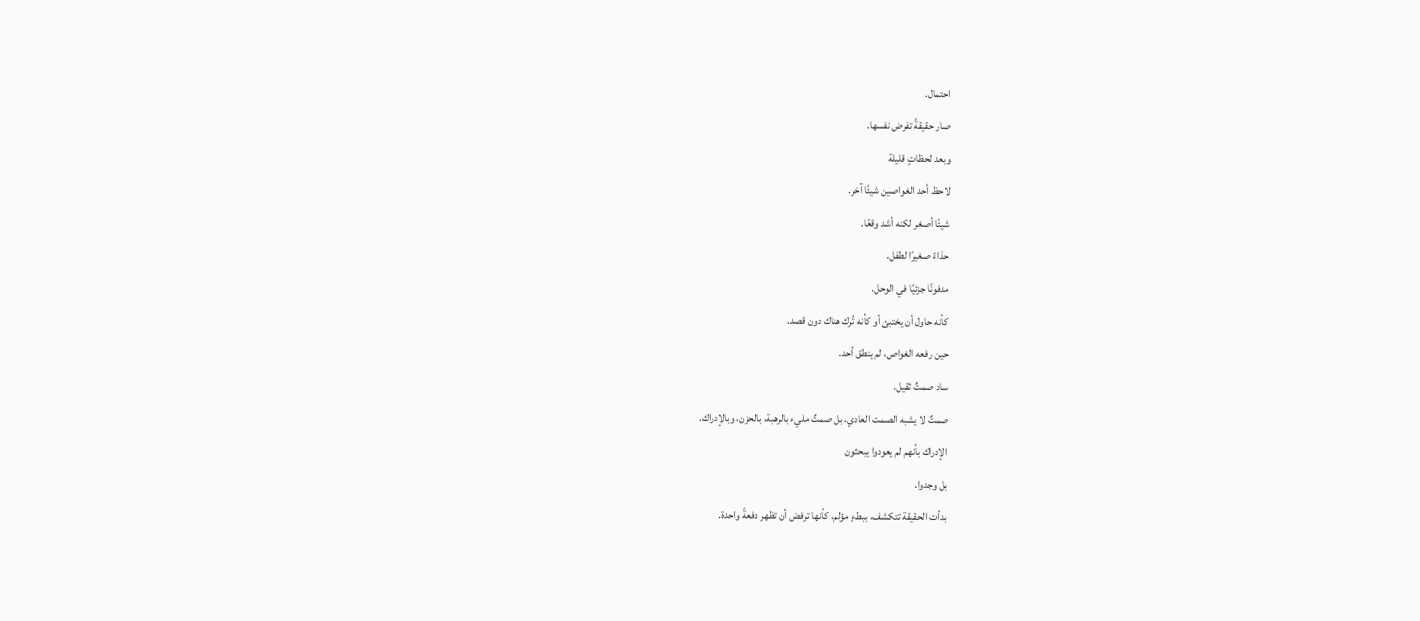احتمال.
صار حقيقةً تفرض نفسها.
وبعد لحظاتٍ قليلة
لاحظ أحد الغواصين شيئًا آخر.
شيئًا أصغر لكنه أشد وقعًا.
حذاءً صغيرًا لطفل.
مدفونًا جزئيًا في الوحل.
كأنه حاول أن يختبئ أو كأنه تُرك هناك دون قصد.
حين رفعه الغواص، لم ينطق أحد.
ساد صمتٌ ثقيل.
صمتٌ لا يشبه الصمت العادي، بل صمتٌ مليء بالرهبة، بالحزن، وبالإدراك.
الإدراك بأنهم لم يعودوا يبحثون
بل وجدوا.
بدأت الحقيقة تتكشف، ببطءٍ مؤلم، كأنها ترفض أن تظهر دفعةً واحدة.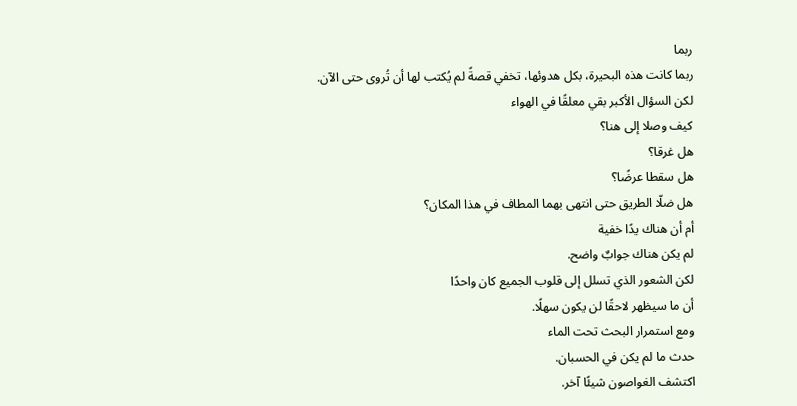ربما
ربما كانت هذه البحيرة، بكل هدوئها، تخفي قصةً لم يُكتب لها أن تُروى حتى الآن.
لكن السؤال الأكبر بقي معلقًا في الهواء
كيف وصلا إلى هنا؟
هل غرقا؟
هل سقطا عرضًا؟
هل ضلّا الطريق حتى انتهى بهما المطاف في هذا المكان؟
أم أن هناك يدًا خفية
لم يكن هناك جوابٌ واضح.
لكن الشعور الذي تسلل إلى قلوب الجميع كان واحدًا
أن ما سيظهر لاحقًا لن يكون سهلًا.
ومع استمرار البحث تحت الماء
حدث ما لم يكن في الحسبان.
اكتشف الغواصون شيئًا آخر.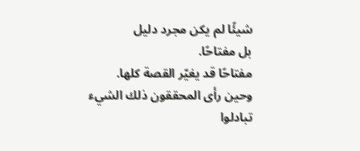شيئًا لم يكن مجرد دليل
بل مفتاحًا.
مفتاحًا قد يغيّر القصة كلها.
وحين رأى المحققون ذلك الشيء
تبادلوا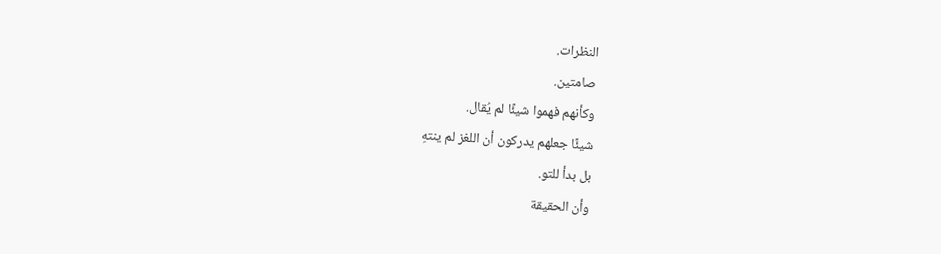النظرات.
صامتين.
وكأنهم فهموا شيئًا لم يُقال.
شيئًا جعلهم يدركون أن اللغز لم ينتهِ
بل بدأ للتو.
وأن الحقيقة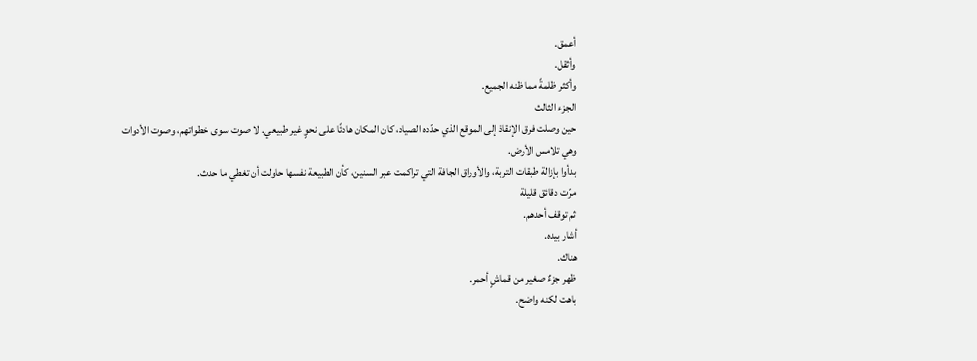أعمق.
وأثقل.
وأكثر ظلمةً مما ظنه الجميع.
الجزء الثالث
حين وصلت فرق الإنقاذ إلى الموقع الذي حدّده الصياد، كان المكان هادئًا على نحوٍ غير طبيعي. لا صوت سوى خطواتهم، وصوت الأدوات وهي تلامس الأرض.
بدأوا بإزالة طبقات التربة، والأوراق الجافة التي تراكمت عبر السنين، كأن الطبيعة نفسها حاولت أن تغطي ما حدث.
مرّت دقائق قليلة
ثم توقف أحدهم.
أشار بيده.
هناك.
ظهر جزءٌ صغير من قماشٍ أحمر.
باهت لكنه واضح.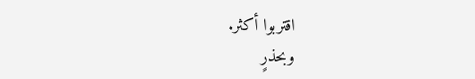اقتربوا أكثر.
وبحذرٍ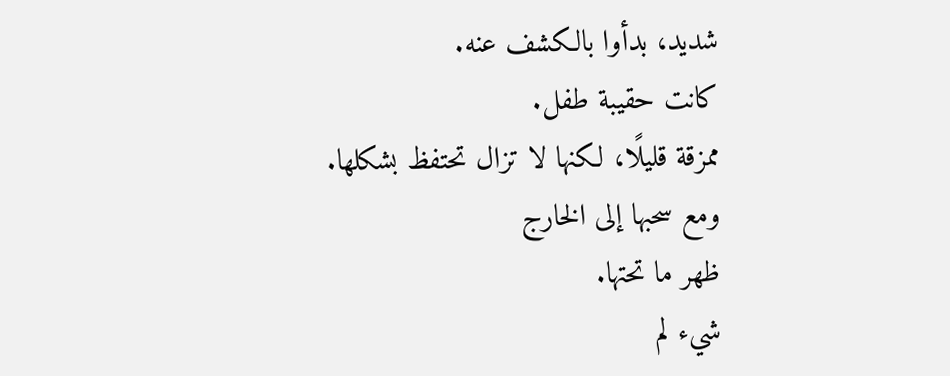شديد، بدأوا بالكشف عنه.
كانت حقيبة طفل.
ممزقة قليلًا، لكنها لا تزال تحتفظ بشكلها.
ومع سحبها إلى الخارج
ظهر ما تحتها.
شيء لم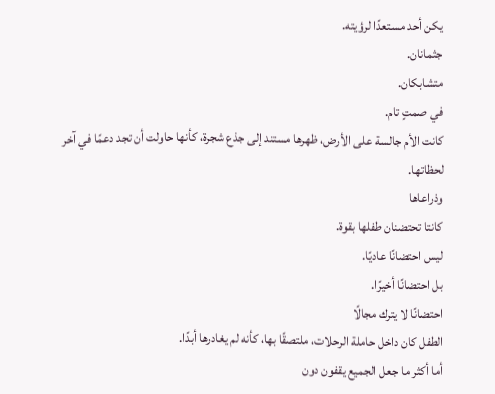يكن أحد مستعدًا لرؤيته.
جثمانان.
متشابكان.
في صمتٍ تام.
كانت الأم جالسة على الأرض، ظهرها مستند إلى جذع شجرة، كأنها حاولت أن تجد دعمًا في آخر لحظاتها.
وذراعاها
كانتا تحتضنان طفلها بقوة.
ليس احتضانًا عاديًا.
بل احتضانًا أخيرًا.
احتضانًا لا يترك مجالًا
الطفل كان داخل حاملة الرحلات، ملتصقًا بها، كأنه لم يغادرها أبدًا.
أما أكثر ما جعل الجميع يقفون دون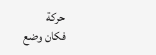حركة
فكان وضع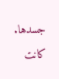جسدها.
كانت